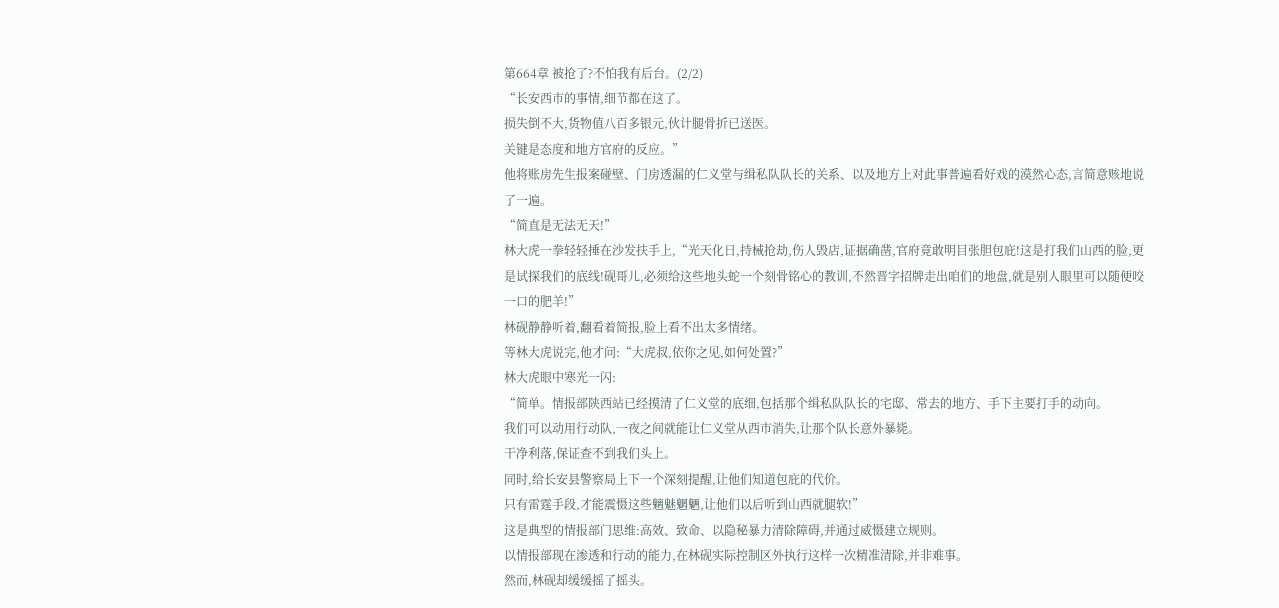第664章 被抢了?不怕我有后台。(2/2)
“长安西市的事情,细节都在这了。
损失倒不大,货物值八百多银元,伙计腿骨折已送医。
关键是态度和地方官府的反应。”
他将账房先生报案碰壁、门房透漏的仁义堂与缉私队队长的关系、以及地方上对此事普遍看好戏的漠然心态,言简意赅地说了一遍。
“简直是无法无天!”
林大虎一拳轻轻捶在沙发扶手上,“光天化日,持械抢劫,伤人毁店,证据确凿,官府竟敢明目张胆包庇!这是打我们山西的脸,更是试探我们的底线!砚哥儿,必须给这些地头蛇一个刻骨铭心的教训,不然晋字招牌走出咱们的地盘,就是别人眼里可以随便咬一口的肥羊!”
林砚静静听着,翻看着简报,脸上看不出太多情绪。
等林大虎说完,他才问:“大虎叔,依你之见,如何处置?”
林大虎眼中寒光一闪:
“简单。情报部陕西站已经摸清了仁义堂的底细,包括那个缉私队队长的宅邸、常去的地方、手下主要打手的动向。
我们可以动用行动队,一夜之间就能让仁义堂从西市消失,让那个队长意外暴毙。
干净利落,保证查不到我们头上。
同时,给长安县警察局上下一个深刻提醒,让他们知道包庇的代价。
只有雷霆手段,才能震慑这些魑魅魍魉,让他们以后听到山西就腿软!”
这是典型的情报部门思维:高效、致命、以隐秘暴力清除障碍,并通过威慑建立规则。
以情报部现在渗透和行动的能力,在林砚实际控制区外执行这样一次精准清除,并非难事。
然而,林砚却缓缓摇了摇头。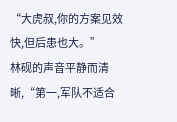“大虎叔,你的方案见效快,但后患也大。”
林砚的声音平静而清晰,“第一,军队不适合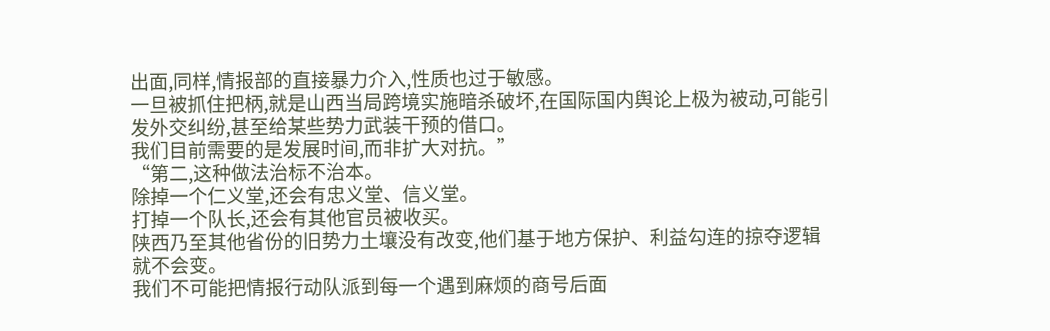出面,同样,情报部的直接暴力介入,性质也过于敏感。
一旦被抓住把柄,就是山西当局跨境实施暗杀破坏,在国际国内舆论上极为被动,可能引发外交纠纷,甚至给某些势力武装干预的借口。
我们目前需要的是发展时间,而非扩大对抗。”
“第二,这种做法治标不治本。
除掉一个仁义堂,还会有忠义堂、信义堂。
打掉一个队长,还会有其他官员被收买。
陕西乃至其他省份的旧势力土壤没有改变,他们基于地方保护、利益勾连的掠夺逻辑就不会变。
我们不可能把情报行动队派到每一个遇到麻烦的商号后面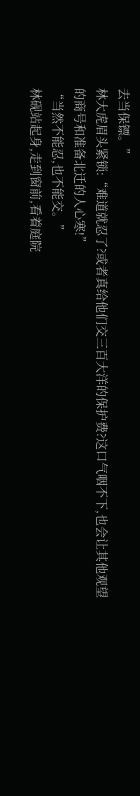去当保镖。”
林大虎眉头紧锁:“难道就忍了?或者真给他们交三百大洋的保护费?这口气咽不下,也会让其他观望的商号和准备北迁的人心寒!”
“当然不能忍,也不能交。”
林砚站起身,走到窗前,看着庭院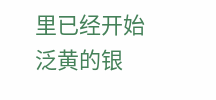里已经开始泛黄的银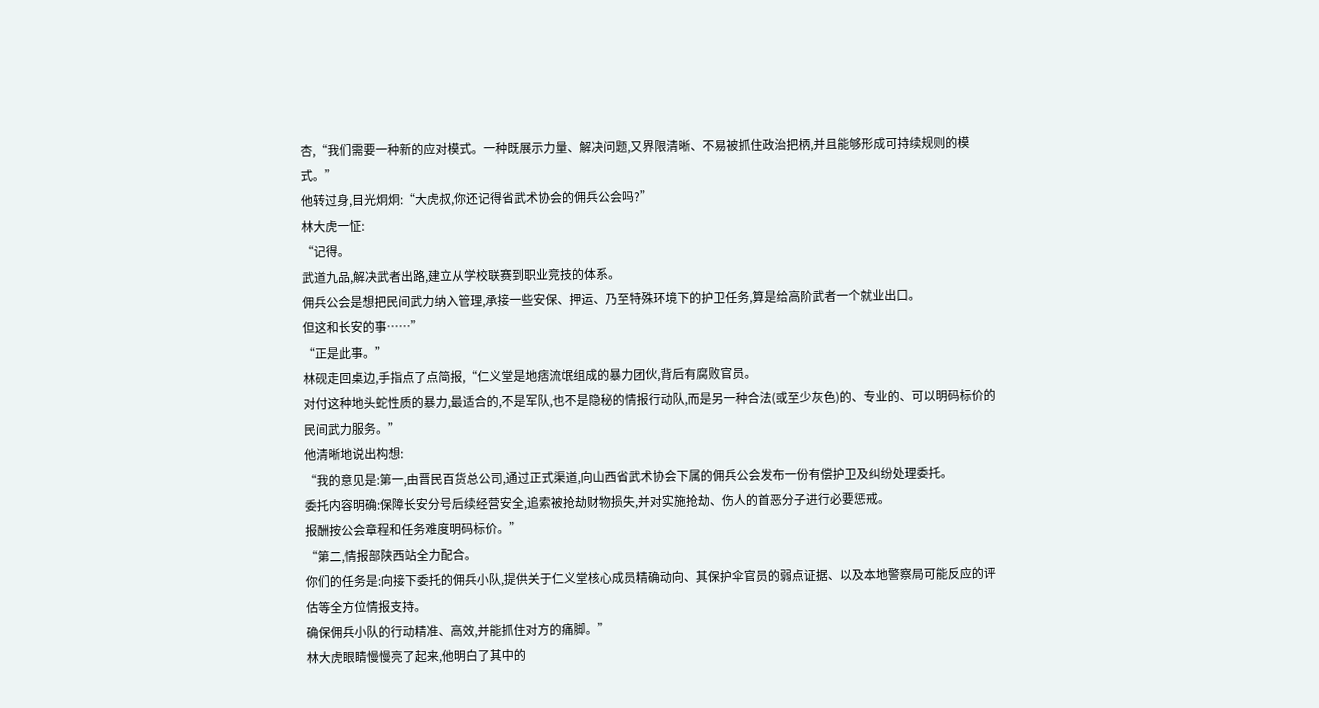杏,“我们需要一种新的应对模式。一种既展示力量、解决问题,又界限清晰、不易被抓住政治把柄,并且能够形成可持续规则的模式。”
他转过身,目光炯炯:“大虎叔,你还记得省武术协会的佣兵公会吗?”
林大虎一怔:
“记得。
武道九品,解决武者出路,建立从学校联赛到职业竞技的体系。
佣兵公会是想把民间武力纳入管理,承接一些安保、押运、乃至特殊环境下的护卫任务,算是给高阶武者一个就业出口。
但这和长安的事……”
“正是此事。”
林砚走回桌边,手指点了点简报,“仁义堂是地痞流氓组成的暴力团伙,背后有腐败官员。
对付这种地头蛇性质的暴力,最适合的,不是军队,也不是隐秘的情报行动队,而是另一种合法(或至少灰色)的、专业的、可以明码标价的民间武力服务。”
他清晰地说出构想:
“我的意见是:第一,由晋民百货总公司,通过正式渠道,向山西省武术协会下属的佣兵公会发布一份有偿护卫及纠纷处理委托。
委托内容明确:保障长安分号后续经营安全,追索被抢劫财物损失,并对实施抢劫、伤人的首恶分子进行必要惩戒。
报酬按公会章程和任务难度明码标价。”
“第二,情报部陕西站全力配合。
你们的任务是:向接下委托的佣兵小队,提供关于仁义堂核心成员精确动向、其保护伞官员的弱点证据、以及本地警察局可能反应的评估等全方位情报支持。
确保佣兵小队的行动精准、高效,并能抓住对方的痛脚。”
林大虎眼睛慢慢亮了起来,他明白了其中的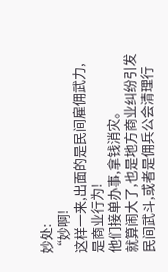妙处:
“妙啊!
这样一来,出面的是民间雇佣武力,是商业行为!
他们接单办事,拿钱消灾。
就算闹大了,也是地方商业纠纷引发民间武斗,或者是佣兵公会清理行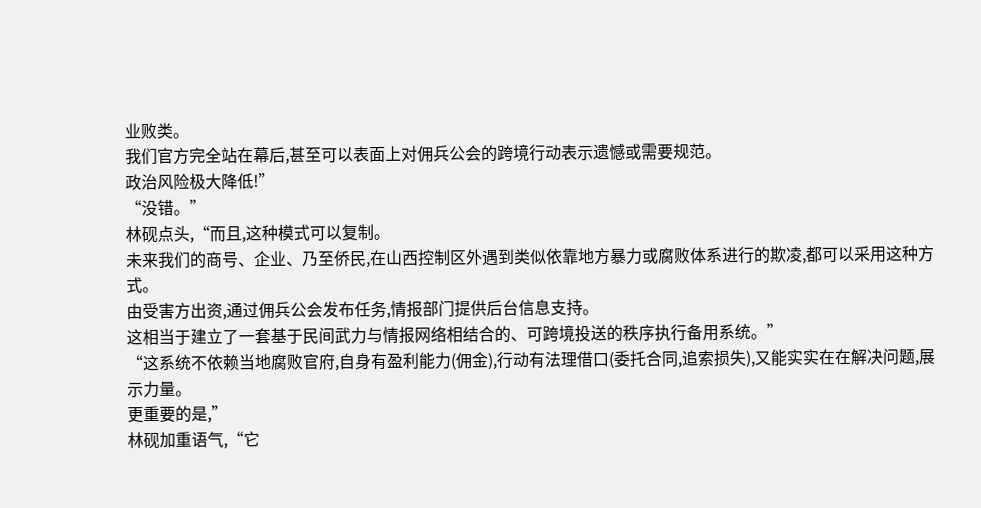业败类。
我们官方完全站在幕后,甚至可以表面上对佣兵公会的跨境行动表示遗憾或需要规范。
政治风险极大降低!”
“没错。”
林砚点头,“而且,这种模式可以复制。
未来我们的商号、企业、乃至侨民,在山西控制区外遇到类似依靠地方暴力或腐败体系进行的欺凌,都可以采用这种方式。
由受害方出资,通过佣兵公会发布任务,情报部门提供后台信息支持。
这相当于建立了一套基于民间武力与情报网络相结合的、可跨境投送的秩序执行备用系统。”
“这系统不依赖当地腐败官府,自身有盈利能力(佣金),行动有法理借口(委托合同,追索损失),又能实实在在解决问题,展示力量。
更重要的是,”
林砚加重语气,“它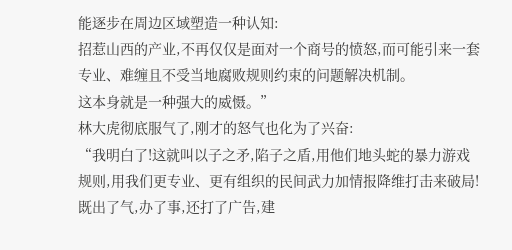能逐步在周边区域塑造一种认知:
招惹山西的产业,不再仅仅是面对一个商号的愤怒,而可能引来一套专业、难缠且不受当地腐败规则约束的问题解决机制。
这本身就是一种强大的威慑。”
林大虎彻底服气了,刚才的怒气也化为了兴奋:
“我明白了!这就叫以子之矛,陷子之盾,用他们地头蛇的暴力游戏规则,用我们更专业、更有组织的民间武力加情报降维打击来破局!
既出了气,办了事,还打了广告,建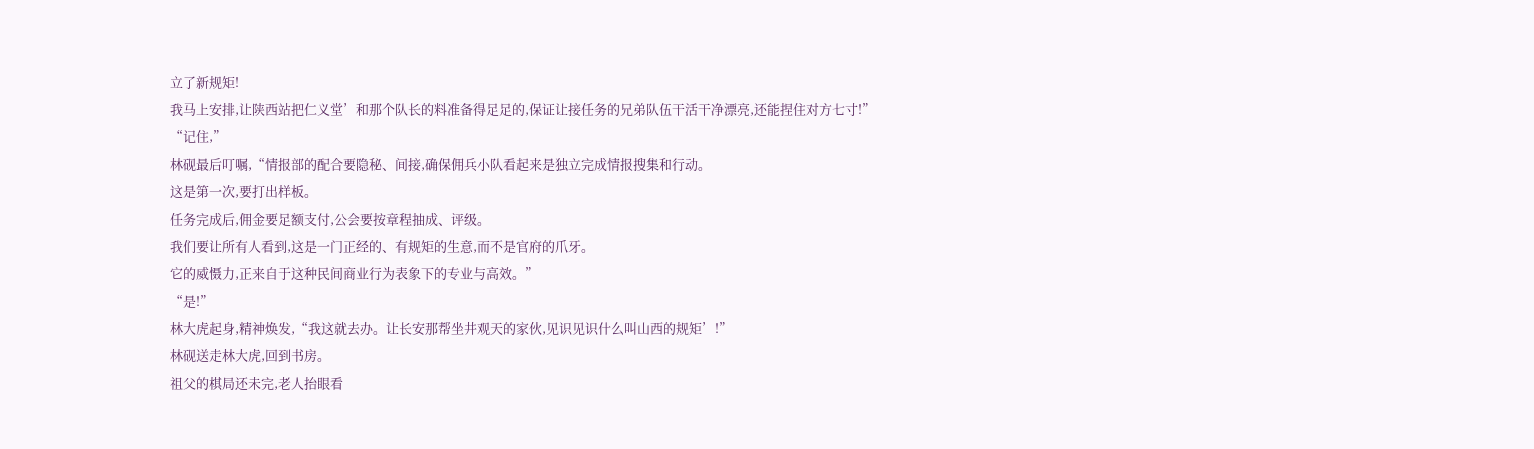立了新规矩!
我马上安排,让陕西站把仁义堂’和那个队长的料准备得足足的,保证让接任务的兄弟队伍干活干净漂亮,还能捏住对方七寸!”
“记住,”
林砚最后叮嘱,“情报部的配合要隐秘、间接,确保佣兵小队看起来是独立完成情报搜集和行动。
这是第一次,要打出样板。
任务完成后,佣金要足额支付,公会要按章程抽成、评级。
我们要让所有人看到,这是一门正经的、有规矩的生意,而不是官府的爪牙。
它的威慑力,正来自于这种民间商业行为表象下的专业与高效。”
“是!”
林大虎起身,精神焕发,“我这就去办。让长安那帮坐井观天的家伙,见识见识什么叫山西的规矩’!”
林砚送走林大虎,回到书房。
祖父的棋局还未完,老人抬眼看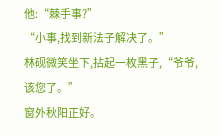他:“棘手事?”
“小事,找到新法子解决了。”
林砚微笑坐下,拈起一枚黑子,“爷爷,该您了。”
窗外秋阳正好。